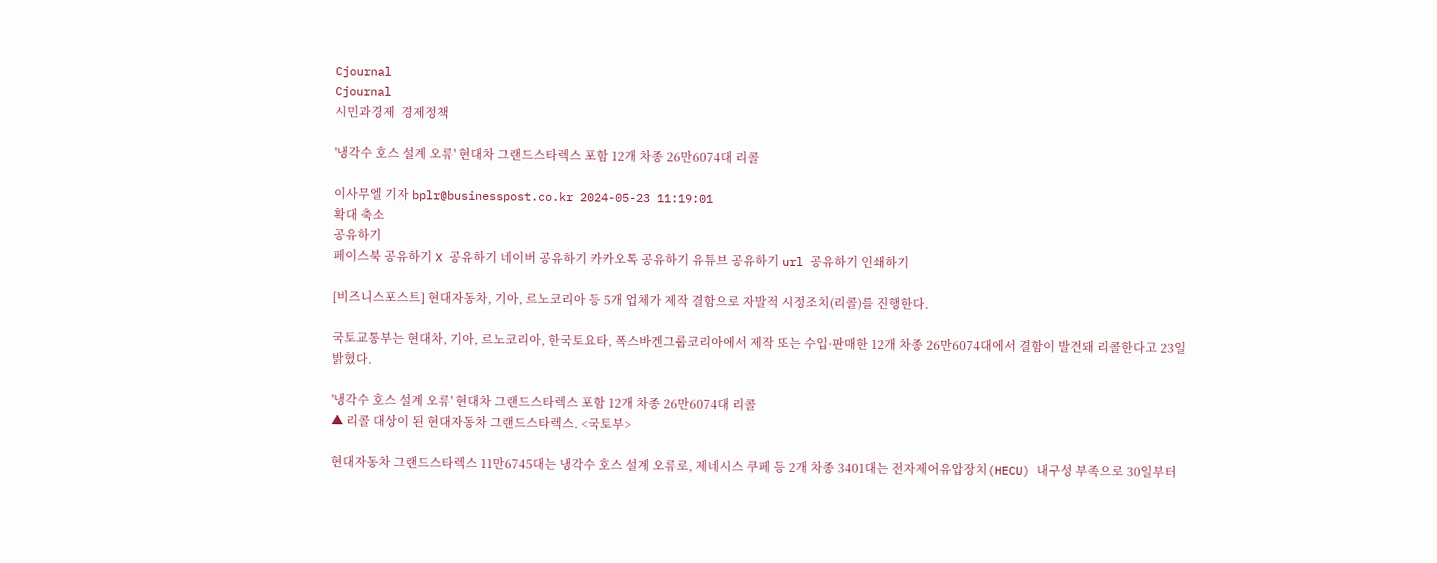Cjournal
Cjournal
시민과경제  경제정책

'냉각수 호스 설계 오류' 현대차 그랜드스타렉스 포함 12개 차종 26만6074대 리콜

이사무엘 기자 bplr@businesspost.co.kr 2024-05-23 11:19:01
확대 축소
공유하기
페이스북 공유하기 X 공유하기 네이버 공유하기 카카오톡 공유하기 유튜브 공유하기 url 공유하기 인쇄하기

[비즈니스포스트] 현대자동차, 기아, 르노코리아 등 5개 업체가 제작 결함으로 자발적 시정조치(리콜)를 진행한다.

국토교통부는 현대차, 기아, 르노코리아, 한국토요타, 폭스바겐그룹코리아에서 제작 또는 수입·판매한 12개 차종 26만6074대에서 결함이 발견돼 리콜한다고 23일 밝혔다.

'냉각수 호스 설계 오류' 현대차 그랜드스타렉스 포함 12개 차종 26만6074대 리콜
▲ 리콜 대상이 된 현대자동차 그랜드스타렉스. <국토부>

현대자동차 그랜드스타렉스 11만6745대는 냉각수 호스 설계 오류로, 제네시스 쿠페 등 2개 차종 3401대는 전자제어유압장치(HECU) 내구성 부족으로 30일부터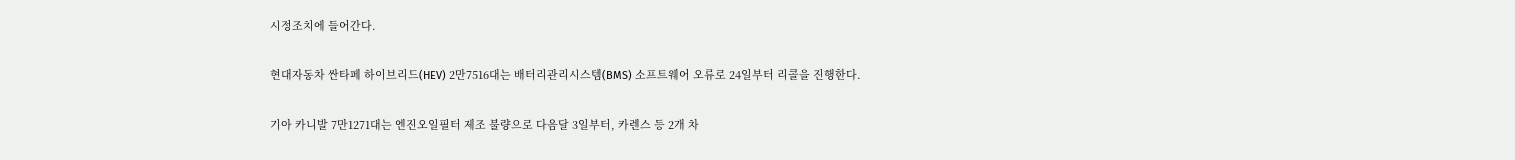시정조치에 들어간다.

현대자동차 싼타페 하이브리드(HEV) 2만7516대는 배터리관리시스템(BMS) 소프트웨어 오류로 24일부터 리콜을 진행한다.

기아 카니발 7만1271대는 엔진오일필터 제조 불량으로 다음달 3일부터, 카렌스 등 2개 차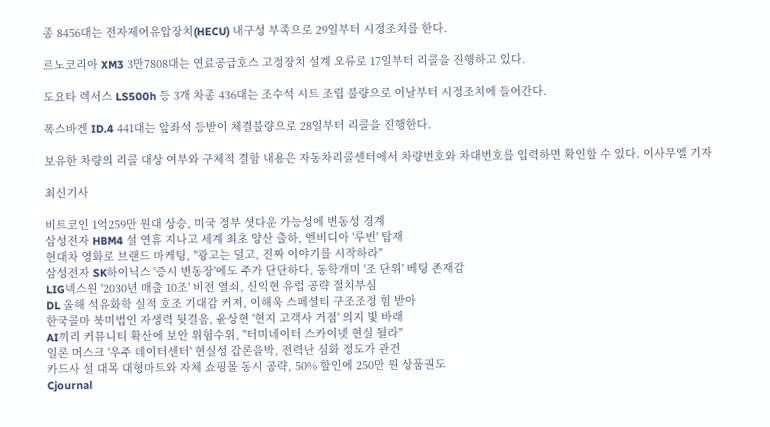종 8456대는 전자제어유압장치(HECU) 내구성 부족으로 29일부터 시정조치를 한다.

르노코리아 XM3 3만7808대는 연료공급호스 고정장치 설계 오류로 17일부터 리콜을 진행하고 있다.

도요타 렉서스 LS500h 등 3개 차종 436대는 조수석 시트 조립 불량으로 이날부터 시정조치에 들어간다.

폭스바겐 ID.4 441대는 앞좌석 등받이 체결불량으로 28일부터 리콜을 진행한다.

보유한 차량의 리콜 대상 여부와 구체적 결함 내용은 자동차리콜센터에서 차량번호와 차대번호를 입력하면 확인할 수 있다. 이사무엘 기자

최신기사

비트코인 1억259만 원대 상승, 미국 정부 셧다운 가능성에 변동성 경계
삼성전자 HBM4 설 연휴 지나고 세계 최초 양산 출하, 엔비디아 '루빈' 탑재
현대차 영화로 브랜드 마케팅, "광고는 덜고, 진짜 이야기를 시작하라"
삼성전자 SK하이닉스 '증시 변동장'에도 주가 단단하다, 동학개미 '조 단위' 베팅 존재감
LIG넥스원 '2030년 매출 10조' 비전 열쇠, 신익현 유럽 공략 절치부심
DL 올해 석유화학 실적 호조 기대감 커져, 이해욱 스페셜티 구조조정 힘 받아
한국콜마 북미법인 자생력 뒷걸음, 윤상현 '현지 고객사 거점' 의지 빛 바래
AI끼리 커뮤니티 확산에 보안 위험수위, "터미네이터 스카이넷 현실 될라"
일론 머스크 '우주 데이터센터' 현실성 갑론을박, 전력난 심화 정도가 관건
카드사 설 대목 대형마트와 자체 쇼핑몰 동시 공략, 50% 할인에 250만 원 상품권도
Cjournal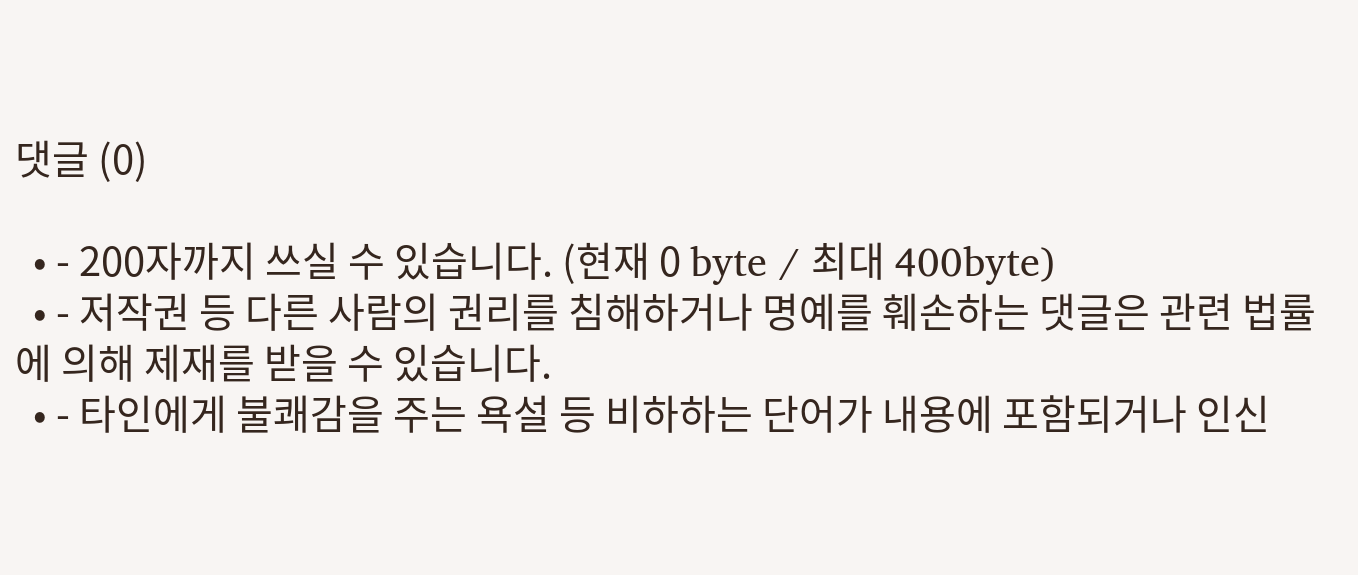댓글 (0)

  • - 200자까지 쓰실 수 있습니다. (현재 0 byte / 최대 400byte)
  • - 저작권 등 다른 사람의 권리를 침해하거나 명예를 훼손하는 댓글은 관련 법률에 의해 제재를 받을 수 있습니다.
  • - 타인에게 불쾌감을 주는 욕설 등 비하하는 단어가 내용에 포함되거나 인신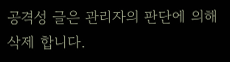공격성 글은 관리자의 판단에 의해 삭제 합니다.